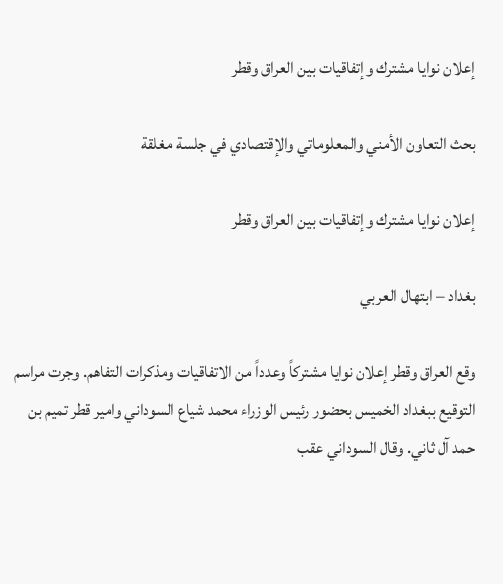إعلان نوايا مشترك وإتفاقيات بين العراق وقطر

بحث التعاون الأمني والمعلوماتي والإقتصادي في جلسة مغلقة

إعلان نوايا مشترك وإتفاقيات بين العراق وقطر

بغداد – ابتهال العربي

وقع العراق وقطر إعلان نوايا مشتركاً وعدداً من الاتفاقيات ومذكرات التفاهم. وجرت مراسم التوقيع ببغداد الخميس بحضور رئيس الوزراء محمد شياع السوداني وامير قطر تميم بن حمد آل ثاني. وقال السوداني عقب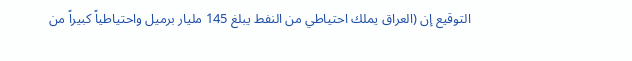التوقيع إن (العراق يملك احتياطي من النفط يبلغ 145 مليار برميل واحتياطياً كبيراً من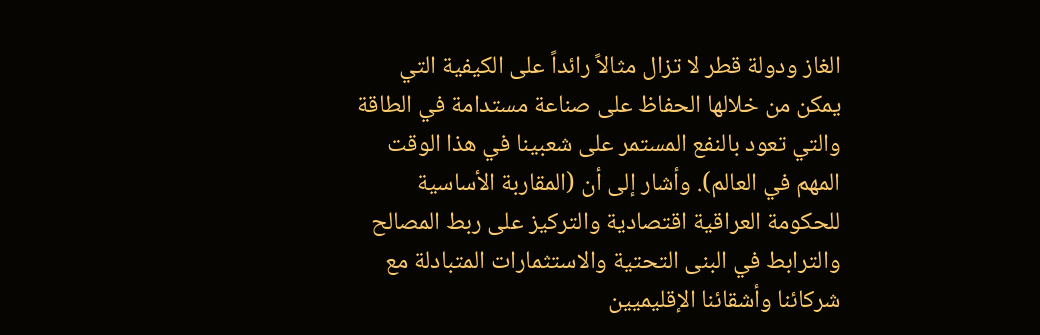الغاز ودولة قطر لا تزال مثالاً رائداً على الكيفية التي يمكن من خلالها الحفاظ على صناعة مستدامة في الطاقة والتي تعود بالنفع المستمر على شعبينا في هذا الوقت المهم في العالم). وأشار إلى أن (المقاربة الأساسية للحكومة العراقية اقتصادية والتركيز على ربط المصالح والترابط في البنى التحتية والاستثمارات المتبادلة مع شركائنا وأشقائنا الإقليميين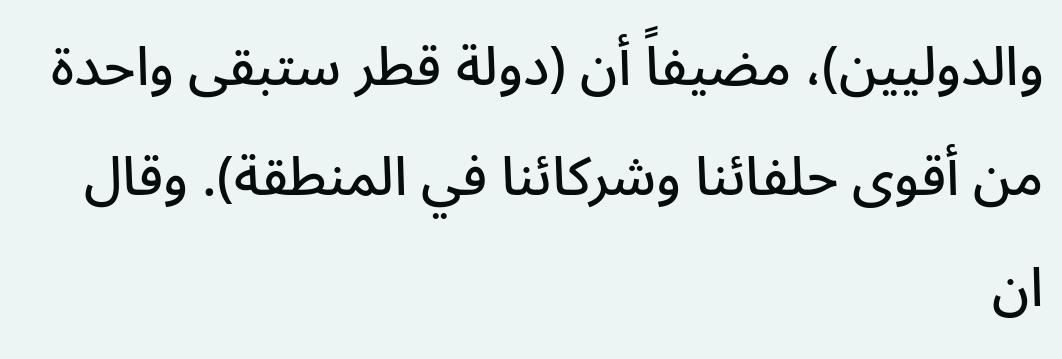والدوليين)، مضيفاً أن (دولة قطر ستبقى واحدة من أقوى حلفائنا وشركائنا في المنطقة). وقال ان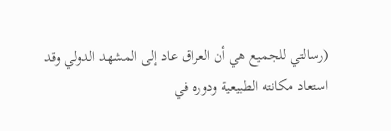(رسالتي للجميع هي أن العراق عاد إلى المشهد الدولي وقد استعاد مكانته الطبيعية ودوره في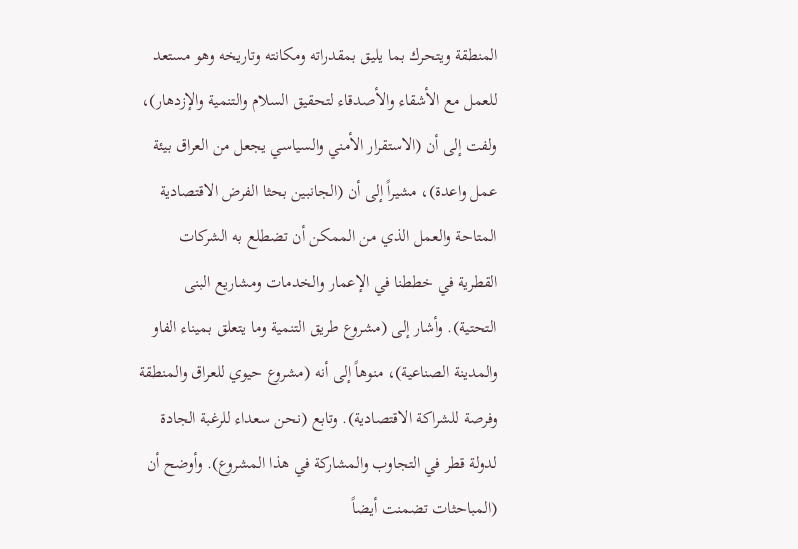المنطقة ويتحرك بما يليق بمقدراته ومكانته وتاريخه وهو مستعد للعمل مع الأشقاء والأصدقاء لتحقيق السلام والتنمية والإزدهار)، ولفت إلى أن (الاستقرار الأمني والسياسي يجعل من العراق بيئة عمل واعدة)، مشيراً إلى أن (الجانبين بحثا الفرض الاقتصادية المتاحة والعمل الذي من الممكن أن تضطلع به الشركات القطرية في خططنا في الإعمار والخدمات ومشاريع البنى التحتية). وأشار إلى (مشروع طريق التنمية وما يتعلق بميناء الفاو والمدينة الصناعية)، منوهاً إلى أنه (مشروع حيوي للعراق والمنطقة وفرصة للشراكة الاقتصادية). وتابع (نحن سعداء للرغبة الجادة لدولة قطر في التجاوب والمشاركة في هذا المشروع). وأوضح أن (المباحثات تضمنت أيضاً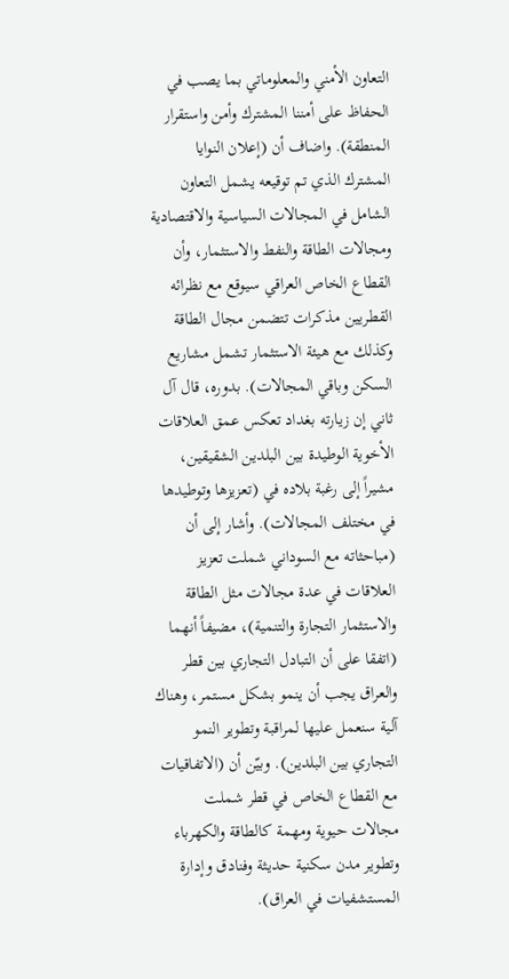التعاون الأمني والمعلوماتي بما يصب في الحفاظ على أمننا المشترك وأمن واستقرار المنطقة). واضاف أن (إعلان النوايا المشترك الذي تم توقيعه يشمل التعاون الشامل في المجالات السياسية والاقتصادية ومجالات الطاقة والنفط والاستثمار، وأن القطاع الخاص العراقي سيوقع مع نظرائه القطريين مذكرات تتضمن مجال الطاقة وكذلك مع هيئة الاستثمار تشمل مشاريع السكن وباقي المجالات). بدوره، قال آل ثاني إن زيارته بغداد تعكس عمق العلاقات الأخوية الوطيدة بين البلدين الشقيقين، مشيراً إلى رغبة بلاده في (تعزيزها وتوطيدها في مختلف المجالات). وأشار إلى أن (مباحثاته مع السوداني شملت تعزيز العلاقات في عدة مجالات مثل الطاقة والاستثمار التجارة والتنمية)، مضيفاً أنهما (اتفقا على أن التبادل التجاري بين قطر والعراق يجب أن ينمو بشكل مستمر، وهناك آلية سنعمل عليها لمراقبة وتطوير النمو التجاري بين البلدين). وبيّن أن (الاتفاقيات مع القطاع الخاص في قطر شملت مجالات حيوية ومهمة كالطاقة والكهرباء وتطوير مدن سكنية حديثة وفنادق وإدارة المستشفيات في العراق).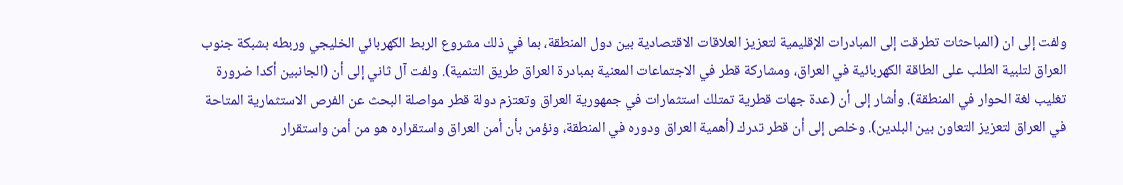ولفت إلى ان (المباحثات تطرقت إلى المبادرات الإقليمية لتعزيز العلاقات الاقتصادية بين دول المنطقة، بما في ذلك مشروع الربط الكهربائي الخليجي وربطه بشبكة جنوب العراق لتلبية الطلب على الطاقة الكهربائية في العراق، ومشاركة قطر في الاجتماعات المعنية بمبادرة العراق طريق التنمية). ولفت آل ثاني إلى أن (الجانبين أكدا ضرورة تغليب لغة الحوار في المنطقة). وأشار إلى أن (عدة جهات قطرية تمتلك استثمارات في جمهورية العراق وتعتزم دولة قطر مواصلة البحث عن الفرص الاستثمارية المتاحة في العراق لتعزيز التعاون بين البلدين). وخلص إلى أن قطر تدرك (أهمية العراق ودوره في المنطقة، ونؤمن بأن أمن العراق واستقراره هو من أمن واستقرار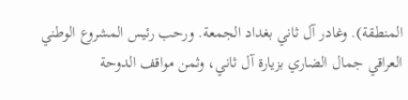المنطقة). وغادر آل ثاني بغداد الجمعة. ورحب رئيس المشروع الوطني العراقي جمال الضاري بزيارة آل ثاني، وثمن مواقف الدوحة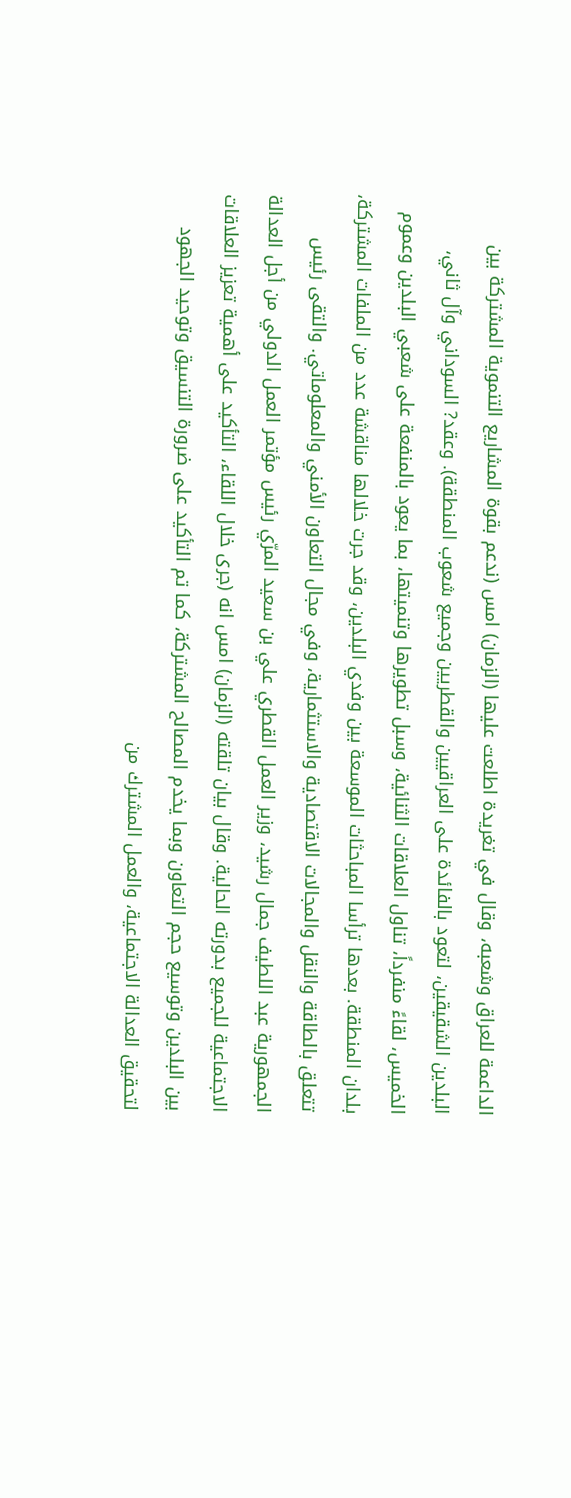الداعمة للعراق وشعبه، وقال في تغريدة اطلعت عليها (الزمان) امس (ندعم بقوة المشاريع التنموية المشتركة بين البلدين الشقيقين، لتعود بالفائدة على العراقيين والقطريين وجميع شعوب المنطقة). وعقد? السوداني وآل ثاني، الخميس، لقاءً منفرداً، تناول العلاقات الثنائية، وسبل تطويرها وتنميتها، بما يعود بالمنفعة على شعبي البلدين وعموم بلدان المنطقة. بعدها ترأسا المباحثات الموسعة بين وفدي البلدين، وقد جرت خلالها مناقشة عدد من الملفات المشتركة، تتعلق بالطاقة والنقل والمجالات الاقتصادية والاستثمارية، وفي مجال التعاون الأمني والمعلوماتي. والتقى رئيس الجمهورية عبد اللطيف جمال رشيد، وزير العمل القطري علي بن سعيد المرّي رئيس مؤتمر العمل الدولي من أجل العدالة الاجتماعية للجميع بدورته الحالية. وقال بيان تلقته (الزمان) امس انه (جرى خلال اللقاء، التأكيد على أهمية تعزيز العلاقات بين البلدين وتوسيع حجم التعاون وبما يخدم المصالح المشتركة، كما تم التأكيد على ضرورة التنسيق وتوحيد الجهود لتحقيق العدالة الاجتماعية، والعمل المشترك من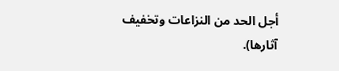أجل الحد من النزاعات وتخفيف آثارها).